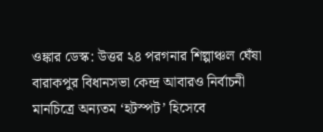ওঙ্কার ডেস্ক: উত্তর ২৪ পরগনার শিল্পাঞ্চল ঘেঁষা বারাকপুর বিধানসভা কেন্দ্র আবারও নির্বাচনী মানচিত্রে অন্যতম ‘হটস্পট’ হিসেবে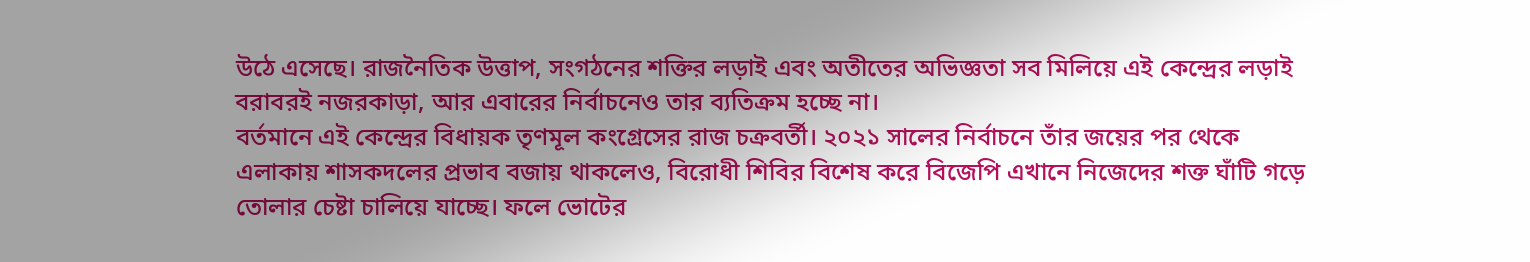উঠে এসেছে। রাজনৈতিক উত্তাপ, সংগঠনের শক্তির লড়াই এবং অতীতের অভিজ্ঞতা সব মিলিয়ে এই কেন্দ্রের লড়াই বরাবরই নজরকাড়া, আর এবারের নির্বাচনেও তার ব্যতিক্রম হচ্ছে না।
বর্তমানে এই কেন্দ্রের বিধায়ক তৃণমূল কংগ্রেসের রাজ চক্রবর্তী। ২০২১ সালের নির্বাচনে তাঁর জয়ের পর থেকে এলাকায় শাসকদলের প্রভাব বজায় থাকলেও, বিরোধী শিবির বিশেষ করে বিজেপি এখানে নিজেদের শক্ত ঘাঁটি গড়ে তোলার চেষ্টা চালিয়ে যাচ্ছে। ফলে ভোটের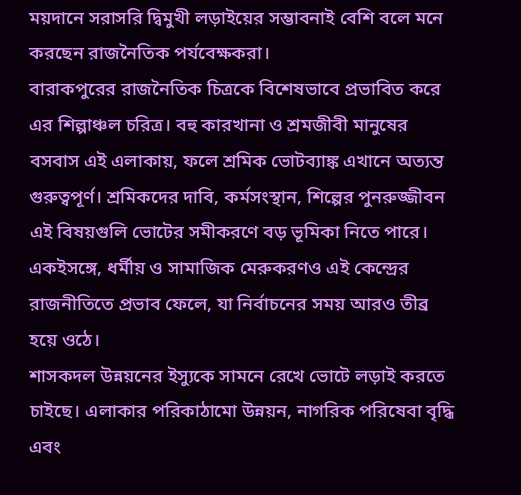ময়দানে সরাসরি দ্বিমুখী লড়াইয়ের সম্ভাবনাই বেশি বলে মনে করছেন রাজনৈতিক পর্যবেক্ষকরা।
বারাকপুরের রাজনৈতিক চিত্রকে বিশেষভাবে প্রভাবিত করে এর শিল্পাঞ্চল চরিত্র। বহু কারখানা ও শ্রমজীবী মানুষের বসবাস এই এলাকায়, ফলে শ্রমিক ভোটব্যাঙ্ক এখানে অত্যন্ত গুরুত্বপূর্ণ। শ্রমিকদের দাবি, কর্মসংস্থান, শিল্পের পুনরুজ্জীবন এই বিষয়গুলি ভোটের সমীকরণে বড় ভূমিকা নিতে পারে। একইসঙ্গে, ধর্মীয় ও সামাজিক মেরুকরণও এই কেন্দ্রের রাজনীতিতে প্রভাব ফেলে, যা নির্বাচনের সময় আরও তীব্র হয়ে ওঠে।
শাসকদল উন্নয়নের ইস্যুকে সামনে রেখে ভোটে লড়াই করতে চাইছে। এলাকার পরিকাঠামো উন্নয়ন, নাগরিক পরিষেবা বৃদ্ধি এবং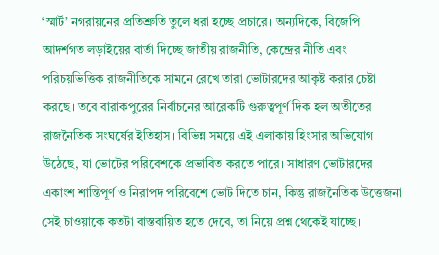‘স্মার্ট’ নগরায়নের প্রতিশ্রুতি তুলে ধরা হচ্ছে প্রচারে। অন্যদিকে, বিজেপি আদর্শগত লড়াইয়ের বার্তা দিচ্ছে জাতীয় রাজনীতি, কেন্দ্রের নীতি এবং পরিচয়ভিত্তিক রাজনীতিকে সামনে রেখে তারা ভোটারদের আকৃষ্ট করার চেষ্টা করছে। তবে বারাকপুরের নির্বাচনের আরেকটি গুরুত্বপূর্ণ দিক হল অতীতের রাজনৈতিক সংঘর্ষের ইতিহাস। বিভিন্ন সময়ে এই এলাকায় হিংসার অভিযোগ উঠেছে, যা ভোটের পরিবেশকে প্রভাবিত করতে পারে। সাধারণ ভোটারদের একাংশ শান্তিপূর্ণ ও নিরাপদ পরিবেশে ভোট দিতে চান, কিন্তু রাজনৈতিক উত্তেজনা সেই চাওয়াকে কতটা বাস্তবায়িত হতে দেবে, তা নিয়ে প্রশ্ন থেকেই যাচ্ছে।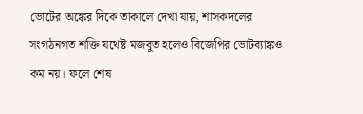ভোটের অঙ্কের দিকে তাকালে দেখা যায়, শাসকদলের সংগঠনগত শক্তি যথেষ্ট মজবুত হলেও বিজেপির ভোটব্যাঙ্কও কম নয়। ফলে শেষ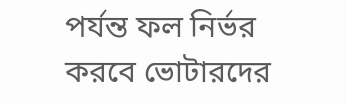পর্যন্ত ফল নির্ভর করবে ভোটারদের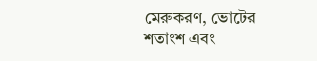মেরুকরণ, ভোটের শতাংশ এবং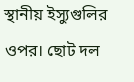স্থানীয় ইস্যুগুলির ওপর। ছোট দল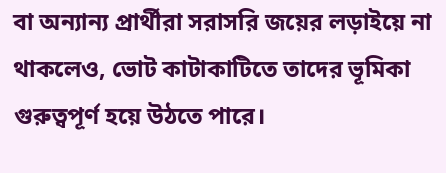বা অন্যান্য প্রার্থীরা সরাসরি জয়ের লড়াইয়ে না থাকলেও, ভোট কাটাকাটিতে তাদের ভূমিকা গুরুত্বপূর্ণ হয়ে উঠতে পারে।